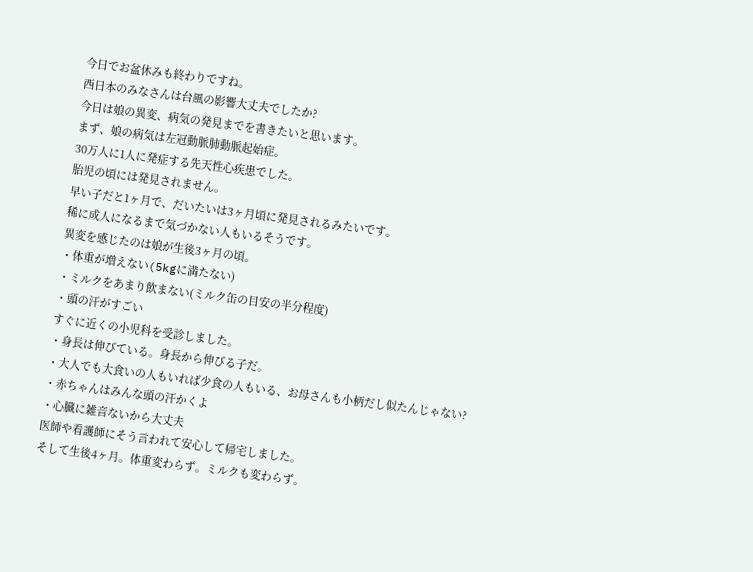今日でお盆休みも終わりですね。
西日本のみなさんは台風の影響大丈夫でしたか?
今日は娘の異変、病気の発見までを書きたいと思います。
まず、娘の病気は左冠動脈肺動脈起始症。
30万人に1人に発症する先天性心疾患でした。
胎児の頃には発見されません。
早い子だと1ヶ月で、だいたいは3ヶ月頃に発見されるみたいです。
稀に成人になるまで気づかない人もいるそうです。
異変を感じたのは娘が生後3ヶ月の頃。
・体重が増えない(5kgに満たない)
・ミルクをあまり飲まない(ミルク缶の目安の半分程度)
・頭の汗がすごい
すぐに近くの小児科を受診しました。
・身長は伸びている。身長から伸びる子だ。
・大人でも大食いの人もいれば少食の人もいる、お母さんも小柄だし似たんじゃない?
・赤ちゃんはみんな頭の汗かくよ
・心臓に雑音ないから大丈夫
医師や看護師にそう言われて安心して帰宅しました。
そして生後4ヶ月。体重変わらず。ミルクも変わらず。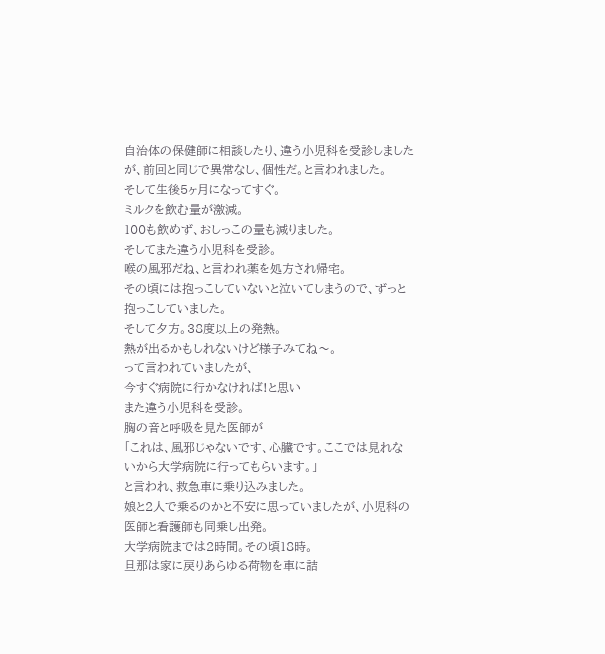自治体の保健師に相談したり、違う小児科を受診しましたが、前回と同じで異常なし、個性だ。と言われました。
そして生後5ヶ月になってすぐ。
ミルクを飲む量が激減。
100も飲めず、おしっこの量も減りました。
そしてまた違う小児科を受診。
喉の風邪だね、と言われ薬を処方され帰宅。
その頃には抱っこしていないと泣いてしまうので、ずっと抱っこしていました。
そして夕方。38度以上の発熱。
熱が出るかもしれないけど様子みてね〜。
って言われていましたが、
今すぐ病院に行かなければ!と思い
また違う小児科を受診。
胸の音と呼吸を見た医師が
「これは、風邪じゃないです、心臓です。ここでは見れないから大学病院に行ってもらいます。」
と言われ、救急車に乗り込みました。
娘と2人で乗るのかと不安に思っていましたが、小児科の医師と看護師も同乗し出発。
大学病院までは2時間。その頃18時。
旦那は家に戻りあらゆる荷物を車に詰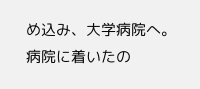め込み、大学病院へ。
病院に着いたの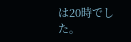は20時でした。